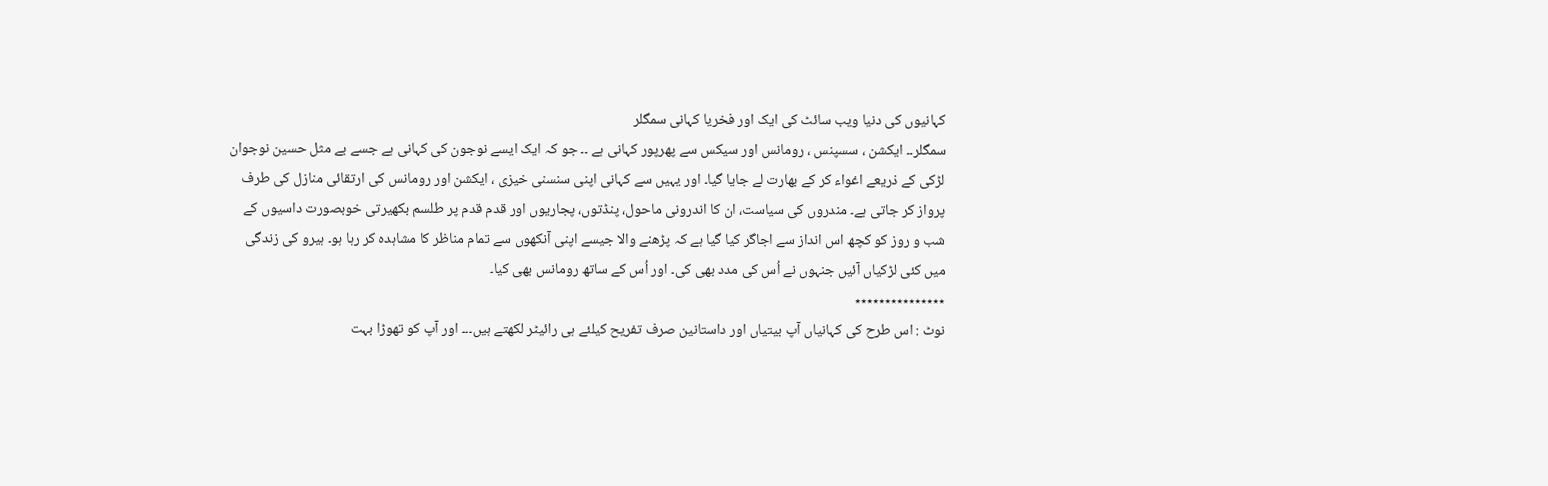کہانیوں کی دنیا ویب سائٹ کی ایک اور فخریا کہانی سمگلر
سمگلر۔۔ ایکشن ، سسپنس ، رومانس اور سیکس سے پھرپور کہانی ہے ۔۔ جو کہ ایک ایسے نوجون کی کہانی ہے جسے بے مثل حسین نوجوان لڑکی کے ذریعے اغواء کر کے بھارت لے جایا گیا۔ اور یہیں سے کہانی اپنی سنسنی خیزی ، ایکشن اور رومانس کی ارتقائی منازل کی طرف پرواز کر جاتی ہے۔ مندروں کی سیاست، ان کا اندرونی ماحول، پنڈتوں، پجاریوں اور قدم قدم پر طلسم بکھیرتی خوبصورت داسیوں کے شب و روز کو کچھ اس انداز سے اجاگر کیا گیا ہے کہ پڑھنے والا جیسے اپنی آنکھوں سے تمام مناظر کا مشاہدہ کر رہا ہو۔ ہیرو کی زندگی میں کئی لڑکیاں آئیں جنہوں نے اُس کی مدد بھی کی۔ اور اُس کے ساتھ رومانس بھی کیا۔
٭٭٭٭٭٭٭٭٭٭٭٭٭٭٭
نوٹ : اس طرح کی کہانیاں آپ بیتیاں اور داستانین صرف تفریح کیلئے ہی رائیٹر لکھتے ہیں۔۔۔ اور آپ کو تھوڑا بہت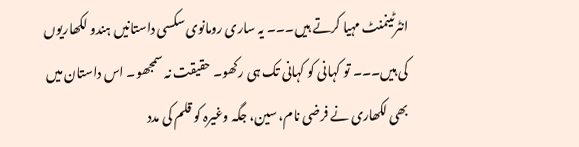انٹرٹینمنٹ مہیا کرتے ہیں۔۔۔ یہ ساری رومانوی سکسی داستانیں ہندو لکھاریوں کی ہیں۔۔۔ تو کہانی کو کہانی تک ہی رکھو۔ حقیقت نہ سمجھو۔ اس داستان میں بھی لکھاری نے فرضی نام، سین، جگہ وغیرہ کو قلم کی مدد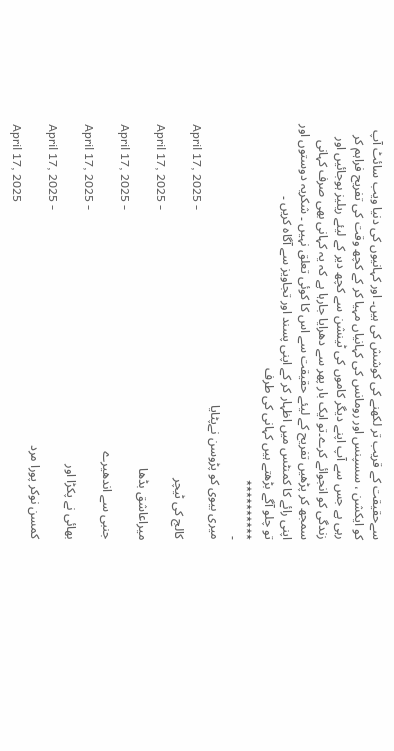سےحقیقت کے قریب تر لکھنے کی کوشش کی ہیں۔ اور کہانیوں کی دنیا ویب سائٹ آپ کو ایکشن ، سسپنس اور رومانس کی کہانیاں مہیا کر کے کچھ وقت کی تفریح فراہم کر رہی ہے جس سے آپ اپنے دیگر کاموں کی ٹینشن سے کچھ دیر کے لیئے ریلیز ہوجائیں اور زندگی کو انجوائے کرے۔تو ایک بار پھر سے دھرایا جارہا ہے کہ یہ کہانی بھی صرف کہانی سمجھ کر پڑھیں تفریح کے لیئے حقیقت سے اس کا کوئی تعلق نہیں ۔ شکریہ دوستوں اور اپنی رائے کا کمنٹس میں اظہار کر کے اپنی پسند اور تجاویز سے آگاہ کریں ۔
تو چلو آگے بڑھتے ہیں کہانی کی طرف
٭٭٭٭٭٭٭٭٭٭
-
میری بیوی کو پڑوسن نےپٹایا
April 17, 2025 -
کالج کی ٹیچر
April 17, 2025 -
میراعاشق بڈھا
April 17, 2025 -
جنبی سے اندھیرے
April 17, 2025 -
بھائی نے پکڑا اور
April 17, 2025 -
کمسن نوکر پورا مرد
April 17, 2025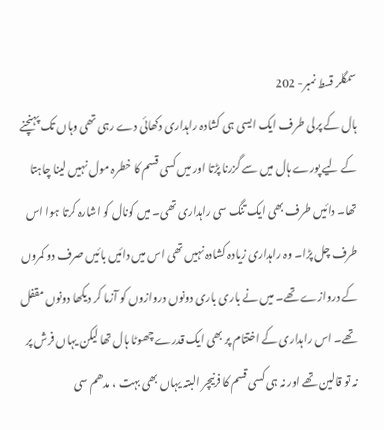سمگلر قسط نمبر- 202
ہال کے پرلی طرف ایک ایسی ہی کشادہ راہداری دکھائی دے رہی تھی وہاں تک پہنچنے کے لیے پورے ہال میں سے گزرنا پڑتا اور میں کسی قسم کا خطرہ مول نہیں لینا چاہتا تھا۔ دائیں طرف بھی ایک تنگ سی راہداری تھی۔ میں کونال کو اشارہ کرتا ہوا اس طرف چل پڑا۔ وہ راہداری زیادہ کشادہ نہیں تھی اس میں دائیں بائیں صرف دو کمروں کے دروازے تھے۔ میں نے باری باری دونوں دروازوں کو آزما کر دیکھا دونوں مقفل تھے۔ اس راہداری کے اختتام پر بھی ایک قدرے چھوٹا ہال تھا لیکن یہاں فرش پر نہ تو قالین تھے اور نہ ہی کسی قسم کا فرنیچر البتہ یہاں بھی بہت ، مدھم سی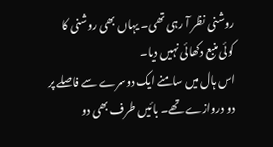روشنی نظر آ رہی تھی۔ یہاں بھی روشنی کا کوئی منبع دکھائی نہیں دیا۔
اس ہال میں سامنے ایک دوسرے سے فاصلے پر دو دروازے تھے۔ بائیں طرف بھی دو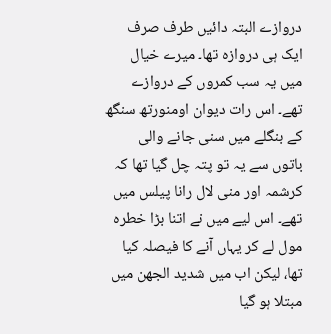دروازے البتہ دائیں طرف صرف ایک ہی دروازہ تھا۔ میرے خیال میں یہ سب کمروں کے دروازے تھے۔ اس رات دیوان اومنورتھ سنگھ کے بنگلے میں سنی جانے والی باتوں سے یہ تو پتہ چل گیا تھا کہ کرشمہ اور منی لال رانا پیلس میں تھے۔ اس لیے میں نے اتنا بڑا خطرہ مول لے کر یہاں آنے کا فیصلہ کیا تھا، لیکن اب میں شدید الجھن میں مبتلا ہو گیا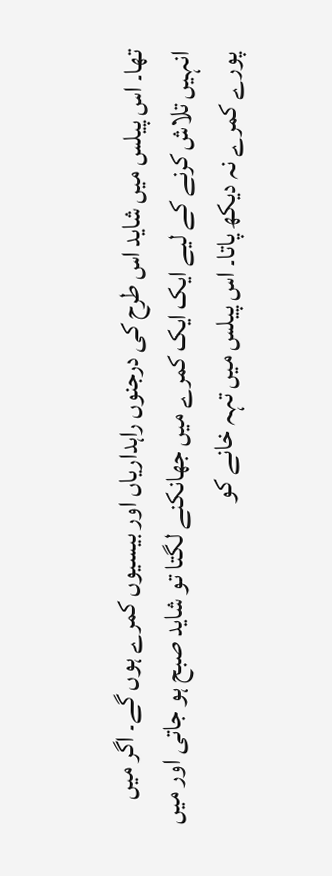تھا۔ اس پیلس میں شاید اس طرح کی درجنوں راہداریاں اور بیسیوں کمرے ہوں گے۔ اگر میں انہیں تلاش کرنے کے لیے ایک ایک کمرے میں جھانکنے لگتا تو شاید صبح ہو جاتی اور میں پورے کمرے نہ دیکھ پاتا۔ اس پیلس میں تہہ خانے کو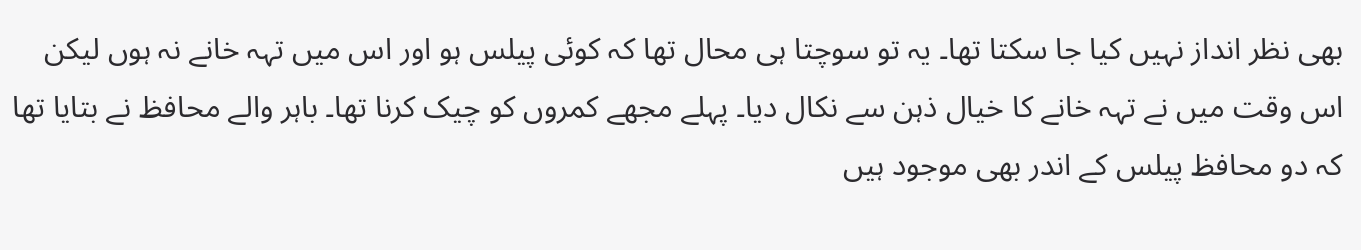بھی نظر انداز نہیں کیا جا سکتا تھا۔ یہ تو سوچتا ہی محال تھا کہ کوئی پیلس ہو اور اس میں تہہ خانے نہ ہوں لیکن اس وقت میں نے تہہ خانے کا خیال ذہن سے نکال دیا۔ پہلے مجھے کمروں کو چیک کرنا تھا۔ باہر والے محافظ نے بتایا تھا کہ دو محافظ پیلس کے اندر بھی موجود ہیں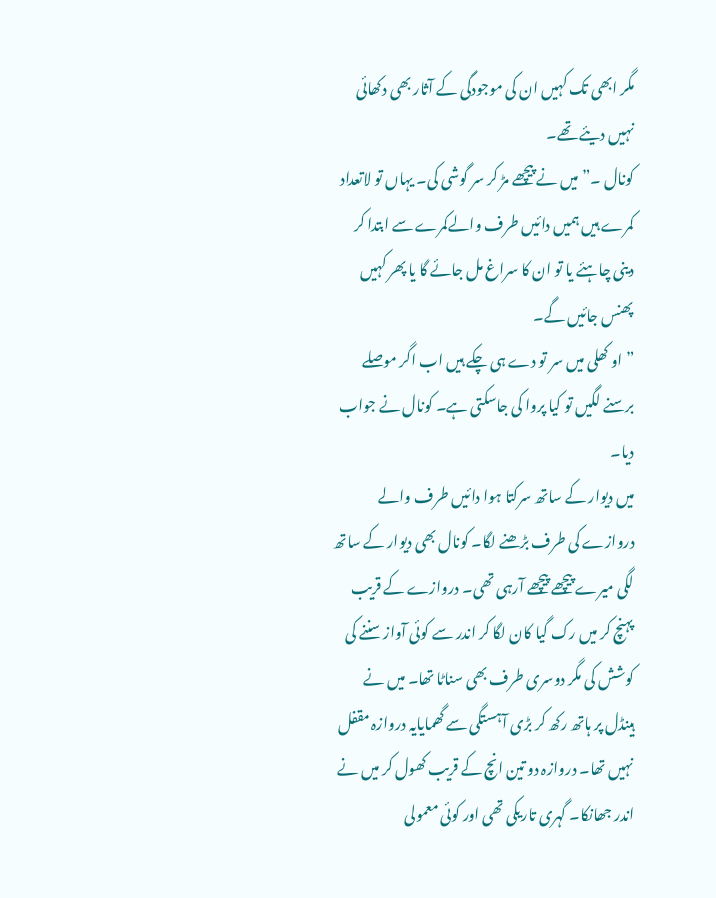مگر ابھی تک کہیں ان کی موجودگی کے آثار بھی دکھائی نہیں دیئے تھے۔
کونال ۔” میں نے پیچھے مڑ کر سر گوشی کی۔ یہاں تو لاتعداد کمرے ہیں ہمیں دائیں طرف والےکمرے سے ابتدا کر دینی چاہئے یا تو ان کا سراغ مل جائے گا یا پھر کہیں پھنس جائیں گے۔
” او کھلی میں سر تو دے ہی چکے ہیں اب اگر موصلے برسنے لگیں تو کیا پروا کی جاسکتی ہے۔ کونال نے جواب دیا۔
میں دیوار کے ساتھ سرکتا ہوا دائیں طرف والے دروازے کی طرف بڑھنے لگا۔ کونال بھی دیوار کے ساتھ لگی میرے پیچھے پیچھے آرہی تھی۔ دروازے کے قریب پہنچ کر میں رک گیا کان لگا کر اندر سے کوئی آواز سننے کی کوشش کی مگر دوسری طرف بھی سناٹا تھا۔ میں نے ہینڈل پر ہاتھ رکھ کر بڑی آہستگی سے گھمایایہ دروازہ مقفل نہیں تھا۔ دروازہ دو تین انچ کے قریب کھول کر میں نے اندر جھانکا۔ گہری تاریکی تھی اور کوئی معمولی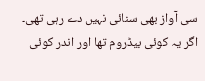سی آواز بھی سنائی نہیں دے رہی تھی۔ اگر یہ کوئی بیڈروم تھا اور اندر کوئی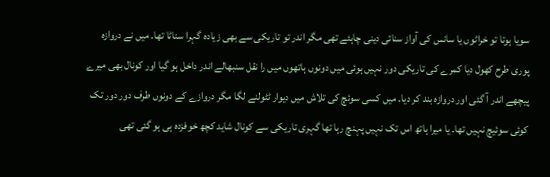سویا ہوتا تو خراٹوں یا سانس کی آواز سنائی دینی چاہئے تھی مگر اندر تو تاریکی سے بھی زیادہ گہرا سناٹا تھا۔ میں نے دروازہ پوری طرح کھول دیا کمرے کی تاریکی دور نہیں ہوئی میں دونوں ہاتھوں میں را نقل سنبھالے اندر داخل ہو گیا اور کونال بھی میرے پیچھے اندر آ گئی اور دروازہ بند کر دیا۔ میں کسی سوئچ کی تلاش میں دیوار ٹٹولنے لگا مگر دروازے کے دونوں طرف دور دور تک کوئی سوئیچ نہیں تھا۔ یا میرا ہاتھ اس تک نہیں پہنچ رہا تھا گہری تاریکی سے کونال شاید کچھ خوفزدہ ہی ہو گئی تھی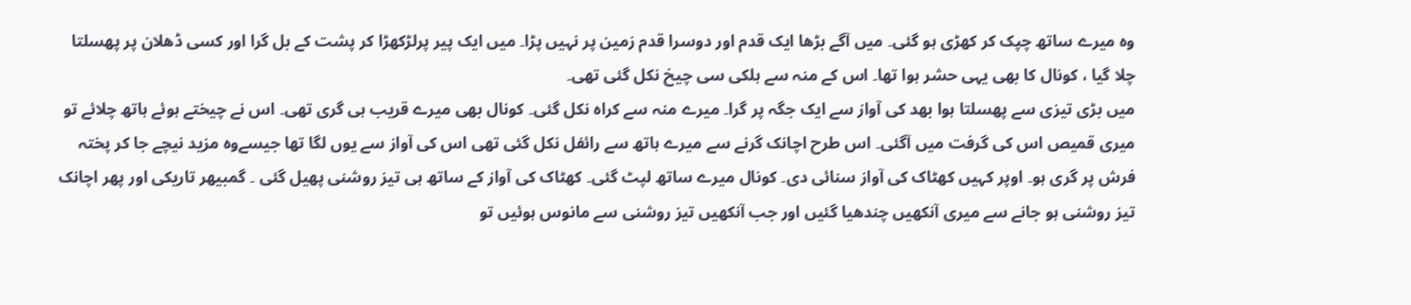وہ میرے ساتھ چپک کر کھڑی ہو گئی۔ میں آگے بڑھا ایک قدم اور دوسرا قدم زمین پر نہیں پڑا۔ میں ایک پیر پرلڑکھڑا کر پشت کے بل گرا اور کسی ڈھلان پر پھسلتا چلا گیا ، کونال کا بھی یہی حشر ہوا تھا۔ اس کے منہ سے ہلکی سی چیخ نکل گئی تھی۔
میں بڑی تیزی سے پھسلتا ہوا بھد کی آواز سے ایک جگہ پر گرا۔ میرے منہ سے کراہ نکل گئی۔ کونال بھی میرے قریب ہی گری تھی۔ اس نے چیختے ہوئے ہاتھ چلائے تو میری قمیص اس کی گرفت میں آگئی۔ اس طرح اچانک گرنے سے میرے ہاتھ سے رائفل نکل گئی تھی اس کی آواز سے یوں لگا تھا جیسےوہ مزید نیچے جا کر پختہ فرش پر گری ہو۔ اوپر کہیں کھٹاک کی آواز سنائی دی۔ کونال میرے ساتھ لپٹ گئی۔ کھٹاک کی آواز کے ساتھ ہی تیز روشنی پھیل گئی ۔ گمبیھر تاریکی اور پھر اچانک تیز روشنی ہو جانے سے میری آنکھیں چندھیا گئیں اور جب آنکھیں تیز روشنی سے مانوس ہوئیں تو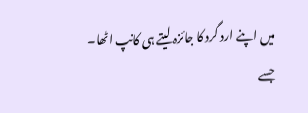میں اپنے ارد گرد کا جائزہ لیتے ہی کانپ اٹھا۔ جسے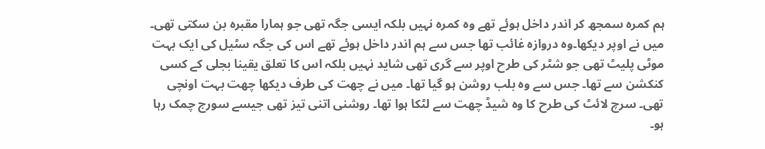ہم کمرہ سمجھ کر اندر داخل ہوئے تھے وہ کمرہ نہیں بلکہ ایسی جگہ تھی جو ہمارا مقبرہ بن سکتی تھی۔ میں نے اوپر دیکھا۔وہ دروازہ غائب تھا جس سے ہم اندر داخل ہوئے تھے اس کی جگہ سٹیل کی ایک بہت موٹی پلیٹ تھی جو شٹر کی طرح اوپر سے گری تھی شاید نہیں بلکہ اس کا تعلق یقینا بجلی کے کسی کنکشن سے تھا۔ جس سے وہ بلب روشن ہو گیا تھا۔ میں نے چھت کی طرف دیکھا چھت بہت اونچی تھی۔ سرچ لائٹ کی طرح کا وہ شیڈ چھت سے لٹکا ہوا تھا۔ روشنی اتنی تیز تھی جیسے سورج چمک رہا ہو۔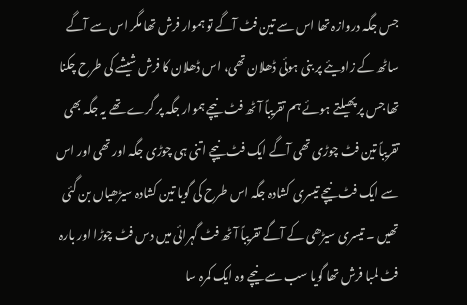جس جگہ دروازہ تھا اس سے تین فٹ آگے تو ہموار فرش تھا مگر اس سے آگے ساٹھ کے زاویئے پر بنی ہوئی ڈھلان تھی، اس ڈھلان کا فرش شیشے کی طرح چکنا تھا جس پر پھیلتے ہوئے ہم تقریباً آٹھ فٹ نیچے ہموار جگہ پر گرے تھے یہ جگہ بھی تقریباً تین فٹ چوڑی تھی آگے ایک فٹ نیچے اتنی ہی چوڑی جگہ اور تھی اور اس سے ایک فٹ نیچے تیسری کشادہ جگہ اس طرح کی گویا تین کشادہ سیڑھیاں بن گئی تھیں ۔ تیسری سیڑھی کے آگے تقریباً آٹھ فٹ گہرائی میں دس فٹ چوڑا اور بارہ فٹ لمبا فرش تھا گویا سب سے نیچے وہ ایک کمرہ سا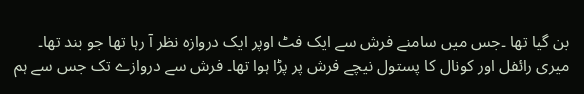بن گیا تھا ۔جس میں سامنے فرش سے ایک فٹ اوپر ایک دروازہ نظر آ رہا تھا جو بند تھا۔ میری رائفل اور کونال کا پستول نیچے فرش پر پڑا ہوا تھا۔ فرش سے دروازے تک جس سے ہم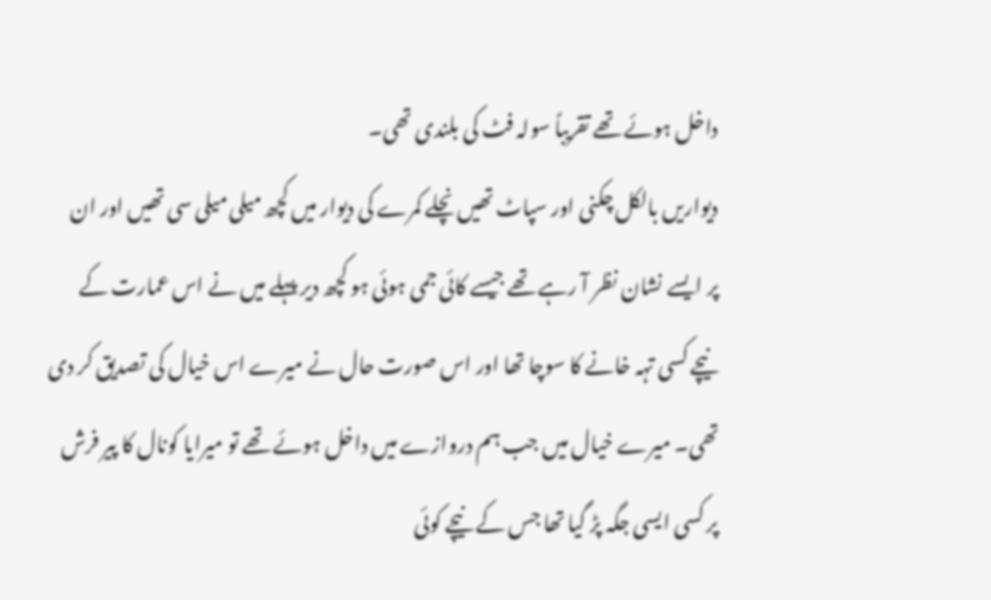داخل ہوئے تھے تقریباً سولہ فٹ کی بلندی تھی۔
دیواریں بالکل چکنی اور سپاٹ تھیں نچلے کمرے کی دیوار میں کچھ میلی میلی سی تھیں اور ان پر ایسے نشان نظر آ رہے تھے جیسے کائی جمی ہوئی ہو کچھ دیر پہلے میں نے اس عمارت کے نیچے کسی تہہ خانے کا سوچا تھا اور اس صورت حال نے میرے اس خیال کی تصدیق کر دی تھی۔ میرے خیال میں جب ہم دروازے میں داخل ہوئے تھے تو میرایا کونال کا پیر فرش پر کسی ایسی جگہ پڑ گیا تھا جس کے نیچے کوئی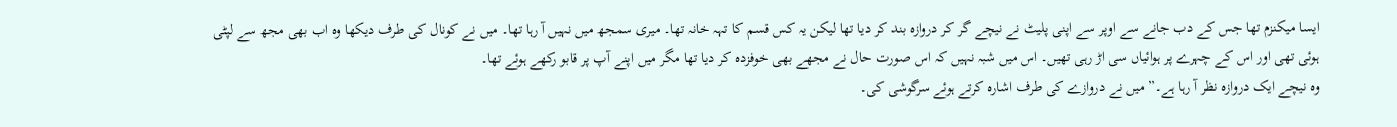ایسا میکنزم تھا جس کے دب جانے سے اوپر سے اپنی پلیٹ نے نیچے گر کر دروازہ بند کر دیا تھا لیکن یہ کس قسم کا تہہ خانہ تھا۔ میری سمجھ میں نہیں آ رہا تھا۔ میں نے کونال کی طرف دیکھا وہ اب بھی مجھ سے لپٹی ہوئی تھی اور اس کے چہرے پر ہوائیاں سی اڑ رہی تھیں۔ اس میں شبہ نہیں کہ اس صورت حال نے مجھے بھی خوفزدہ کر دیا تھا مگر میں اپنے آپ پر قابو رکھے ہوئے تھا۔
وہ نیچے ایک دروازہ نظر آ رہا ہے۔” میں نے دروازے کی طرف اشارہ کرتے ہوئے سرگوشی کی۔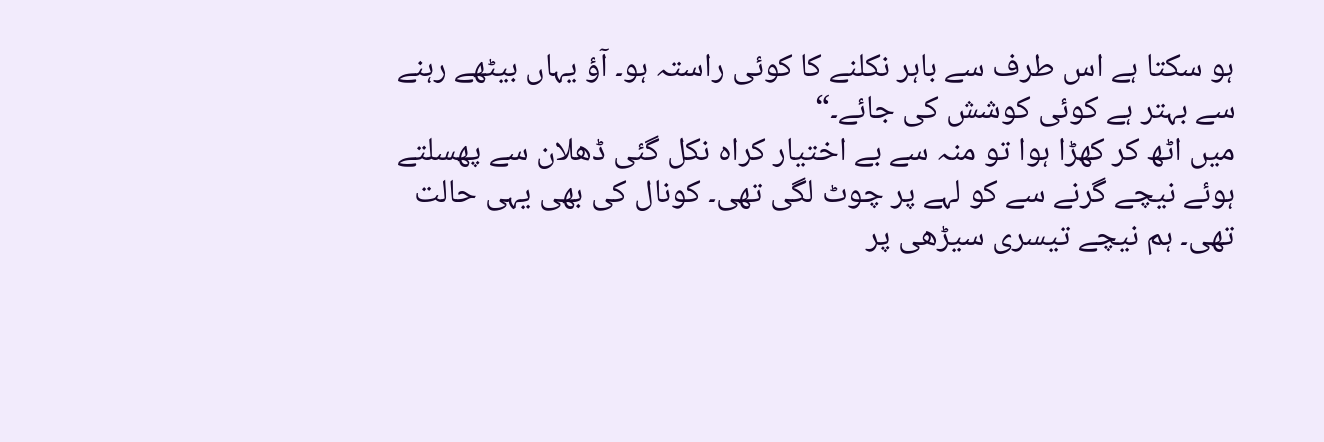ہو سکتا ہے اس طرف سے باہر نکلنے کا کوئی راستہ ہو۔ آؤ یہاں بیٹھے رہنے سے بہتر ہے کوئی کوشش کی جائے۔“
میں اٹھ کر کھڑا ہوا تو منہ سے بے اختیار کراہ نکل گئی ڈھلان سے پھسلتے ہوئے نیچے گرنے سے کو لہے پر چوٹ لگی تھی۔ کونال کی بھی یہی حالت تھی۔ ہم نیچے تیسری سیڑھی پر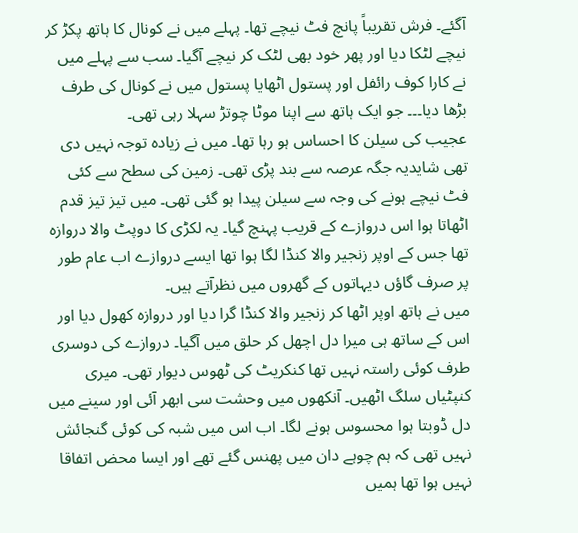آگئے۔ فرش تقریباً پانچ فٹ نیچے تھا۔ پہلے میں نے کونال کا ہاتھ پکڑ کر نیچے لٹکا دیا اور پھر خود بھی لٹک کر نیچے آگیا۔ سب سے پہلے میں نے کارا کوف رائفل اور پستول اٹھایا پستول میں نے کونال کی طرف بڑھا دیا۔۔۔ جو ایک ہاتھ سے اپنا موٹا چوتڑ سہلا رہی تھی۔
عجیب کی سیلن کا احساس ہو رہا تھا۔ میں نے زیادہ توجہ نہیں دی تھی شایدیہ جگہ عرصہ سے بند پڑی تھی۔ زمین کی سطح سے کئی فٹ نیچے ہونے کی وجہ سے سیلن پیدا ہو گئی تھی۔ میں تیز تیز قدم اٹھاتا ہوا اس دروازے کے قریب پہنچ گیا۔ یہ لکڑی کا دوپٹ والا دروازہ تھا جس کے اوپر زنجیر والا کنڈا لگا ہوا تھا ایسے دروازے اب عام طور پر صرف گاؤں دیہاتوں کے گھروں میں نظرآتے ہیں۔
میں نے ہاتھ اوپر اٹھا کر زنجیر والا کنڈا گرا دیا اور دروازہ کھول دیا اور اس کے ساتھ ہی میرا دل اچھل کر حلق میں آگیا۔ دروازے کی دوسری طرف کوئی راستہ نہیں تھا کنکریٹ کی ٹھوس دیوار تھی۔ میری کنپٹیاں سلگ اٹھیں۔ آنکھوں میں وحشت سی ابھر آئی اور سینے میں دل ڈوبتا ہوا محسوس ہونے لگا۔ اب اس میں شبہ کی کوئی گنجائش نہیں تھی کہ ہم چوہے دان میں پھنس گئے تھے اور ایسا محض اتفاقا نہیں ہوا تھا ہمیں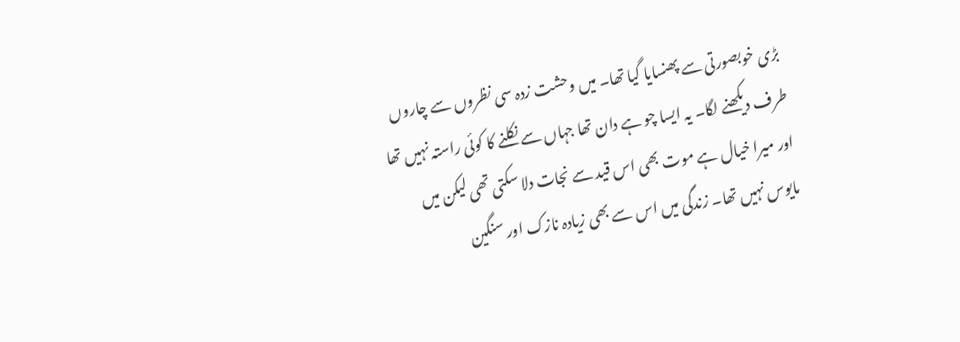بڑی خوبصورتی سے پھنسایا گیا تھا۔ میں وحشت زدہ سی نظروں سے چاروں طرف دیکھنے لگا۔ یہ ایسا چو ہے دان تھا جہاں سے نکلنے کا کوئی راستہ نہیں تھا اور میرا خیال ہے موت بھی اس قید سے نجات دلا سکتی تھی لیکن میں مایوس نہیں تھا۔ زندگی میں اس سے بھی زیادہ نازک اور سنگین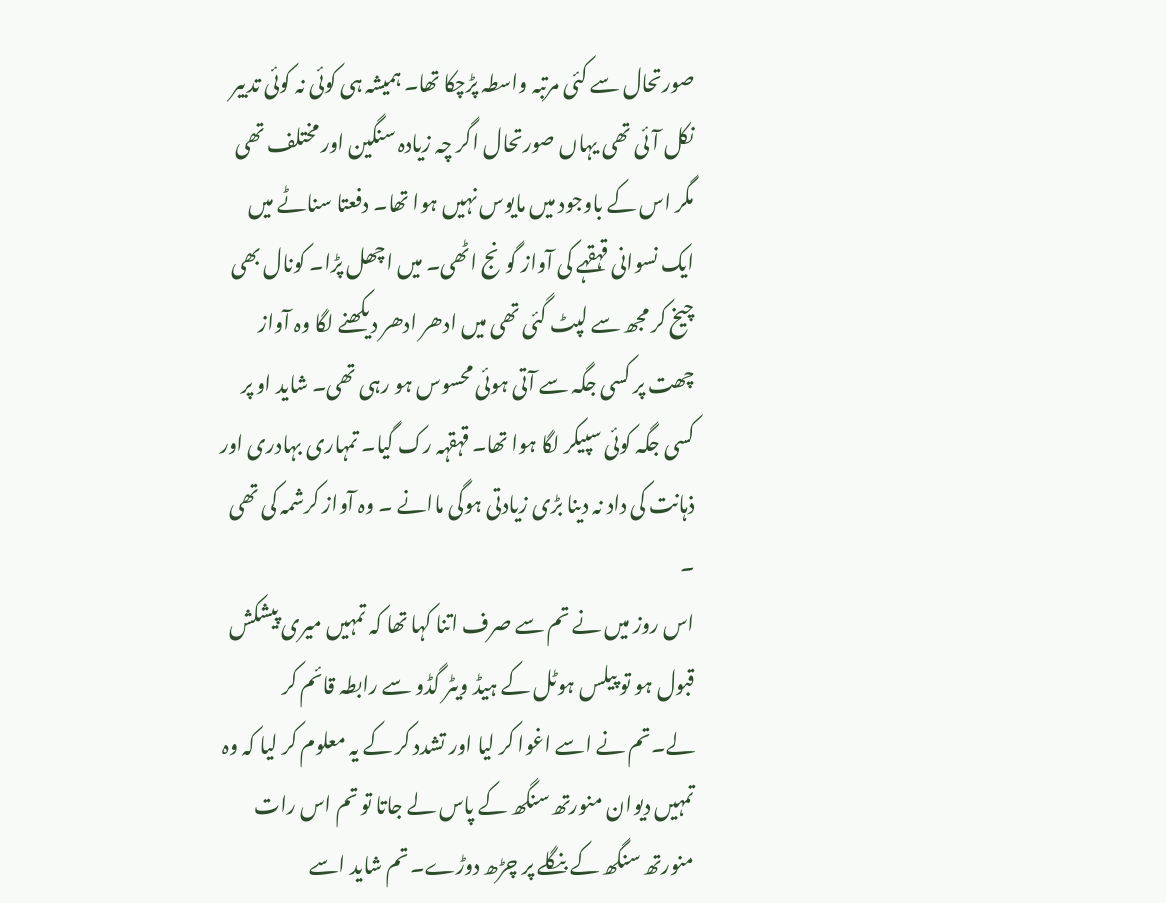صورتحال سے کئی مرتبہ واسطہ پڑچکا تھا۔ ہمیشہ ہی کوئی نہ کوئی تدبیر نکل آئی تھی یہاں صورتحال اگر چہ زیادہ سنگین اور مختلف تھی مگر اس کے باوجود میں مایوس نہیں ہوا تھا۔ دفعتا سناٹے میں ایک نسوانی قہقہے کی آواز گونج اٹھی۔ میں اچھل پڑا۔ کونال بھی چیخ کر مجھ سے لپٹ گئی تھی میں ادھر ادھر دیکھنے لگا وہ آواز چھت پر کسی جگہ سے آتی ہوئی محسوس ہو رہی تھی۔ شاید او پر کسی جگہ کوئی سپیکر لگا ہوا تھا۔ قہقہہ رک گیا۔ تمہاری بہادری اور ذہانت کی داد نہ دینا بڑی زیادتی ہوگی ماانے ۔ وہ آواز کرشمہ کی تھی ۔
اس روز میں نے تم سے صرف اتنا کہا تھا کہ تمہیں میری پیشکش قبول ہو تو پیلس ہوٹل کے ہیڈ ویٹر گڈو سے رابطہ قائم کر لے۔تم نے اسے اغوا کر لیا اور تشدد کر کے یہ معلوم کر لیا کہ وہ تمہیں دیوان منورتھ سنگھ کے پاس لے جاتا تو تم اس رات منورتھ سنگھ کے بنگلے پر چڑھ دوڑے۔ تم شاید اسے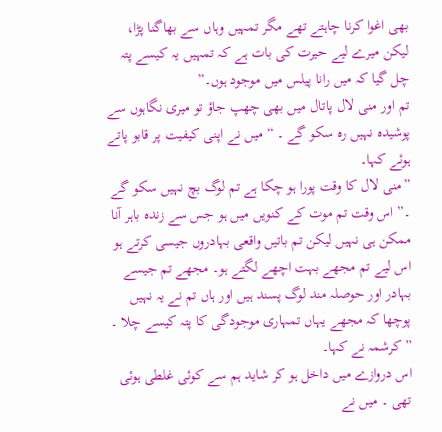بھی اغوا کرنا چاہتے تھے مگر تمہیں وہاں سے بھاگنا پڑا، لیکن میرے لیے حیرت کی بات ہے کہ تمہیں یہ کیسے پتہ چل گیا کہ میں رانا پیلس میں موجود ہوں۔”
تم اور منی لال پاتال میں بھی چھپ جاؤ تو میری نگاہوں سے پوشیدہ نہیں رہ سکو گے ۔ “ میں نے اپنی کیفیت پر قابو پاتے ہوئے کہا۔
”منی لال کا وقت پورا ہو چکا ہے تم لوگ بچ نہیں سکو گے ۔” اس وقت تم موت کے کنویں میں ہو جس سے زندہ باہر آنا ممکن ہی نہیں لیکن تم باتیں واقعی بہادروں جیسی کرتے ہو اس لیے تم مجھے بہت اچھے لگتے ہو۔ مجھے تم جیسے بہادر اور حوصلہ مند لوگ پسند ہیں اور ہاں تم نے یہ نہیں پوچھا کہ مجھے یہاں تمہاری موجودگی کا پتہ کیسے چلا ۔ ” کرشمہ نے کہا۔
اس دروازے میں داخل ہو کر شاید ہم سے کوئی غلطی ہوئی تھی ۔ میں نے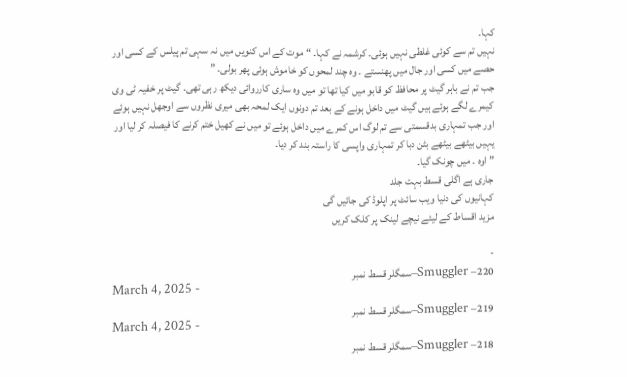کہا۔
نہیں تم سے کوئی غلطی نہیں ہوئی۔ کرشمہ نے کہا۔ “موت کے اس کنویں میں نہ سہی تم پیلس کے کسی اور حصے میں کسی اور جال میں پھنستے ۔ وہ چند لمحوں کو خاموش ہوئی پھر بولی۔ ”
جب تم نے باہر گیٹ پر محافظ کو قابو میں کیا تھا تو میں وہ ساری کارروائی دیکھ رہی تھی۔ گیٹ پر خفیہ ٹی وی کیمرے لگے ہوئے ہیں گیٹ میں داخل ہونے کے بعد تم دونوں ایک لمحہ بھی میری نظروں سے اوجھل نہیں ہوئے اور جب تمہاری بدقسمتی سے تم لوگ اس کمرے میں داخل ہوئے تو میں نے کھیل ختم کرنے کا فیصلہ کر لیا اور یہیں بیٹھے بیٹھے بٹن دبا کر تمہاری واپسی کا راستہ بند کر دیا۔
” اوہ ۔ میں چونک گیا۔
جاری ہے اگلی قسط بہت جلد
کہانیوں کی دنیا ویب سائٹ پر اپلوڈ کی جائیں گی
مزید اقساط کے لیئے نیچے لینک پر کلک کریں

-
Smuggler –220–سمگلر قسط نمبر
March 4, 2025 -
Smuggler –219–سمگلر قسط نمبر
March 4, 2025 -
Smuggler –218–سمگلر قسط نمبر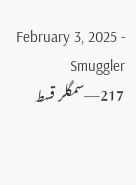February 3, 2025 -
Smuggler –217–سمگلر قسط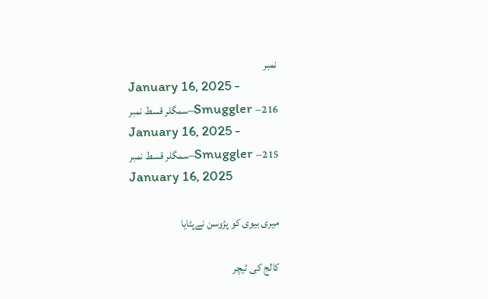نمبر
January 16, 2025 -
Smuggler –216–سمگلر قسط نمبر
January 16, 2025 -
Smuggler –215–سمگلر قسط نمبر
January 16, 2025

میری بیوی کو پڑوسن نےپٹایا

کالج کی ٹیچر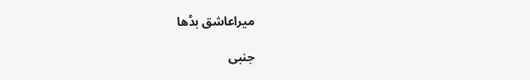میراعاشق بڈھا

جنبی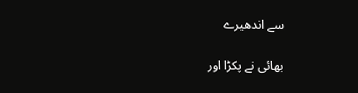سے اندھیرے

بھائی نے پکڑا اور